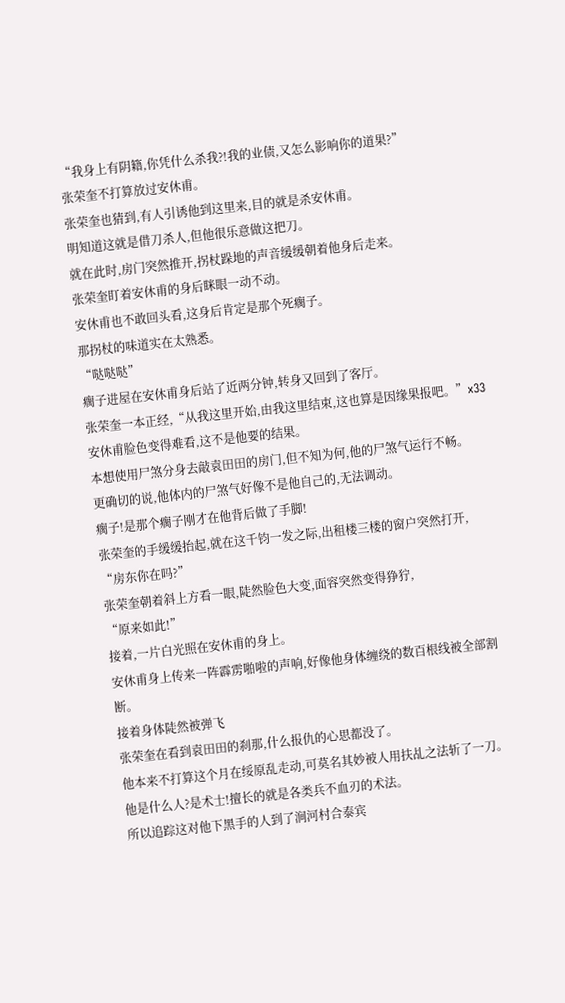“我身上有阴籍,你凭什么杀我?!我的业债,又怎么影响你的道果?”
张荣奎不打算放过安休甫。
张荣奎也猜到,有人引诱他到这里来,目的就是杀安休甫。
明知道这就是借刀杀人,但他很乐意做这把刀。
就在此时,房门突然推开,拐杖跺地的声音缓缓朝着他身后走来。
张荣奎盯着安休甫的身后眯眼一动不动。
安休甫也不敢回头看,这身后肯定是那个死瘸子。
那拐杖的味道实在太熟悉。
“哒哒哒”
瘸子进屋在安休甫身后站了近两分钟,转身又回到了客厅。
张荣奎一本正经,“从我这里开始,由我这里结束,这也算是因缘果报吧。”x33
安休甫脸色变得难看,这不是他要的结果。
本想使用尸煞分身去敲袁田田的房门,但不知为何,他的尸煞气运行不畅。
更确切的说,他体内的尸煞气好像不是他自己的,无法调动。
瘸子!是那个瘸子刚才在他背后做了手脚!
张荣奎的手缓缓抬起,就在这千钧一发之际,出租楼三楼的窗户突然打开,
“房东你在吗?”
张荣奎朝着斜上方看一眼,陡然脸色大变,面容突然变得狰狞,
“原来如此!”
接着,一片白光照在安休甫的身上。
安休甫身上传来一阵霹雳啪啦的声响,好像他身体缠绕的数百根线被全部割断。
接着身体陡然被弹飞
张荣奎在看到袁田田的刹那,什么报仇的心思都没了。
他本来不打算这个月在绥原乱走动,可莫名其妙被人用扶乩之法斩了一刀。
他是什么人?是术士!擅长的就是各类兵不血刃的术法。
所以追踪这对他下黑手的人到了涧河村合泰宾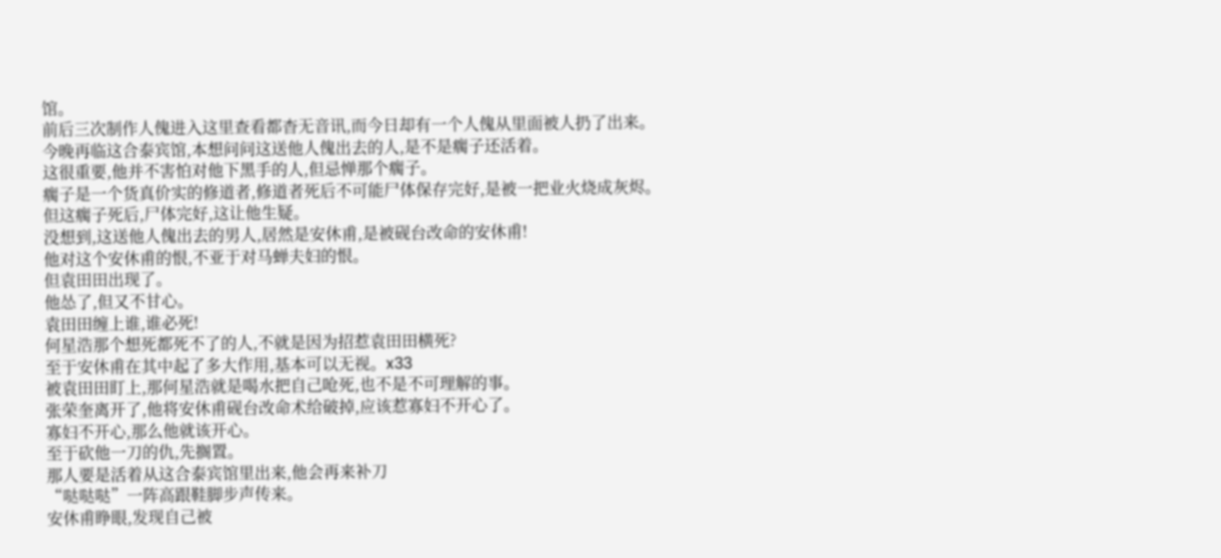馆。
前后三次制作人傀进入这里查看都杳无音讯,而今日却有一个人傀从里面被人扔了出来。
今晚再临这合泰宾馆,本想问问这送他人傀出去的人,是不是瘸子还活着。
这很重要,他并不害怕对他下黑手的人,但忌惮那个瘸子。
瘸子是一个货真价实的修道者,修道者死后不可能尸体保存完好,是被一把业火烧成灰烬。
但这瘸子死后,尸体完好,这让他生疑。
没想到,这送他人傀出去的男人,居然是安休甫,是被砚台改命的安休甫!
他对这个安休甫的恨,不亚于对马蝉夫妇的恨。
但袁田田出现了。
他怂了,但又不甘心。
袁田田缠上谁,谁必死!
何星浩那个想死都死不了的人,不就是因为招惹袁田田横死?
至于安休甫在其中起了多大作用,基本可以无视。x33
被袁田田盯上,那何星浩就是喝水把自己呛死,也不是不可理解的事。
张荣奎离开了,他将安休甫砚台改命术给破掉,应该惹寡妇不开心了。
寡妇不开心,那么他就该开心。
至于砍他一刀的仇,先搁置。
那人要是活着从这合泰宾馆里出来,他会再来补刀
“哒哒哒”一阵高跟鞋脚步声传来。
安休甫睁眼,发现自己被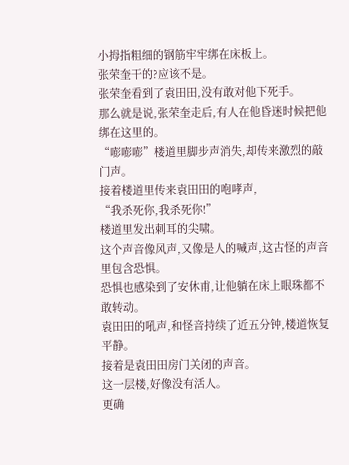小拇指粗细的钢筋牢牢绑在床板上。
张荣奎干的?应该不是。
张荣奎看到了袁田田,没有敢对他下死手。
那么就是说,张荣奎走后,有人在他昏迷时候把他绑在这里的。
“嘭嘭嘭”楼道里脚步声消失,却传来激烈的敲门声。
接着楼道里传来袁田田的咆哮声,
“我杀死你,我杀死你!”
楼道里发出刺耳的尖啸。
这个声音像风声,又像是人的喊声,这古怪的声音里包含恐惧。
恐惧也感染到了安休甫,让他躺在床上眼珠都不敢转动。
袁田田的吼声,和怪音持续了近五分钟,楼道恢复平静。
接着是袁田田房门关闭的声音。
这一层楼,好像没有活人。
更确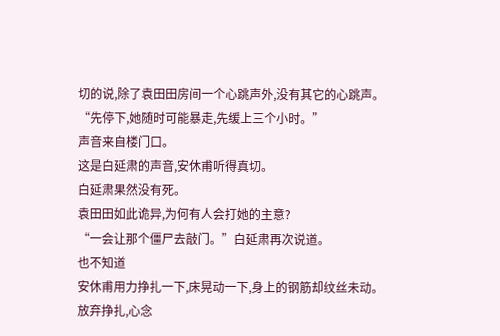切的说,除了袁田田房间一个心跳声外,没有其它的心跳声。
“先停下,她随时可能暴走,先缓上三个小时。”
声音来自楼门口。
这是白延肃的声音,安休甫听得真切。
白延肃果然没有死。
袁田田如此诡异,为何有人会打她的主意?
“一会让那个僵尸去敲门。”白延肃再次说道。
也不知道
安休甫用力挣扎一下,床晃动一下,身上的钢筋却纹丝未动。
放弃挣扎,心念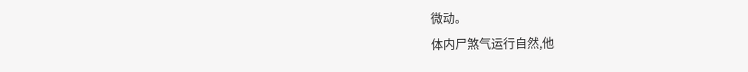微动。
体内尸煞气运行自然,他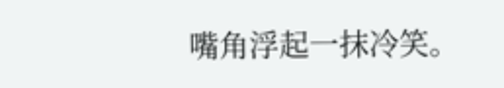嘴角浮起一抹冷笑。